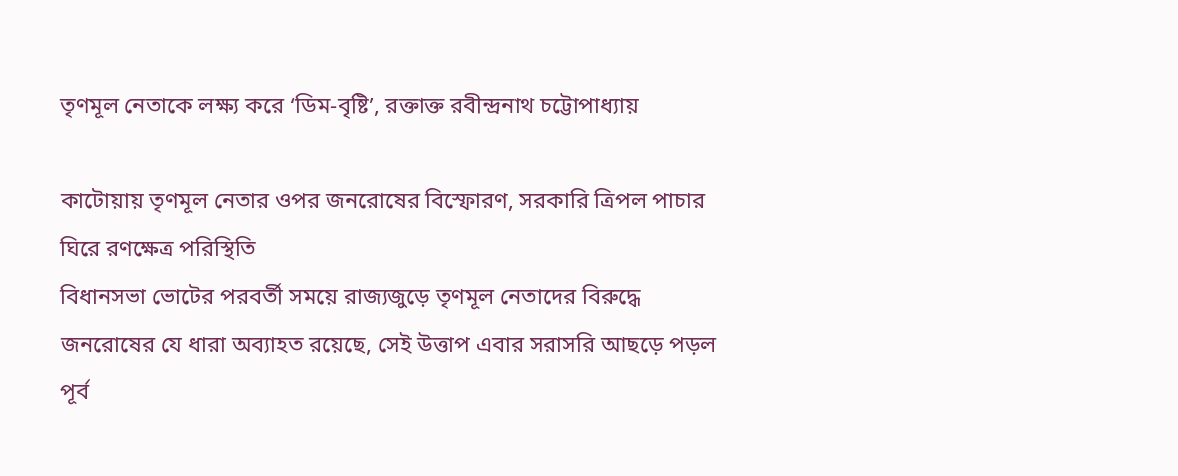তৃণমূল নেতাকে লক্ষ্য করে ‘ডিম-বৃষ্টি’, রক্তাক্ত রবীন্দ্রনাথ চট্টোপাধ্যায়

কাটোয়ায় তৃণমূল নেতার ওপর জনরোষের বিস্ফোরণ, সরকারি ত্রিপল পাচার ঘিরে রণক্ষেত্র পরিস্থিতি
বিধানসভা ভোটের পরবর্তী সময়ে রাজ্যজুড়ে তৃণমূল নেতাদের বিরুদ্ধে জনরোষের যে ধারা অব্যাহত রয়েছে, সেই উত্তাপ এবার সরাসরি আছড়ে পড়ল পূর্ব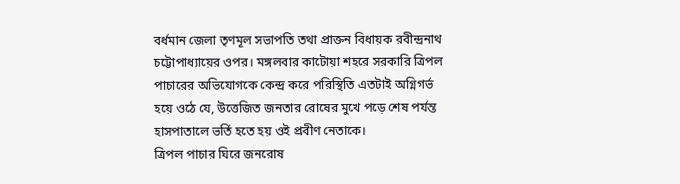বর্ধমান জেলা তৃণমূল সভাপতি তথা প্রাক্তন বিধায়ক রবীন্দ্রনাথ চট্টোপাধ্যায়ের ওপর। মঙ্গলবার কাটোয়া শহরে সরকারি ত্রিপল পাচারের অভিযোগকে কেন্দ্র করে পরিস্থিতি এতটাই অগ্নিগর্ভ হয়ে ওঠে যে, উত্তেজিত জনতার রোষের মুখে পড়ে শেষ পর্যন্ত হাসপাতালে ভর্তি হতে হয় ওই প্রবীণ নেতাকে।
ত্রিপল পাচার ঘিরে জনরোষ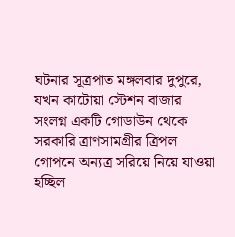ঘটনার সূত্রপাত মঙ্গলবার দুপুরে, যখন কাটোয়া স্টেশন বাজার সংলগ্ন একটি গোডাউন থেকে সরকারি ত্রাণসামগ্রীর ত্রিপল গোপনে অন্যত্র সরিয়ে নিয়ে যাওয়া হচ্ছিল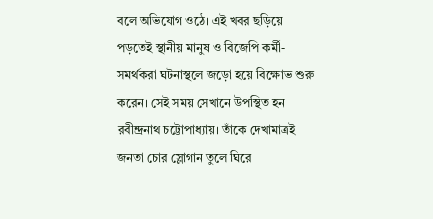বলে অভিযোগ ওঠে। এই খবর ছড়িয়ে পড়তেই স্থানীয় মানুষ ও বিজেপি কর্মী-সমর্থকরা ঘটনাস্থলে জড়ো হয়ে বিক্ষোভ শুরু করেন। সেই সময় সেখানে উপস্থিত হন রবীন্দ্রনাথ চট্টোপাধ্যায়। তাঁকে দেখামাত্রই জনতা চোর স্লোগান তুলে ঘিরে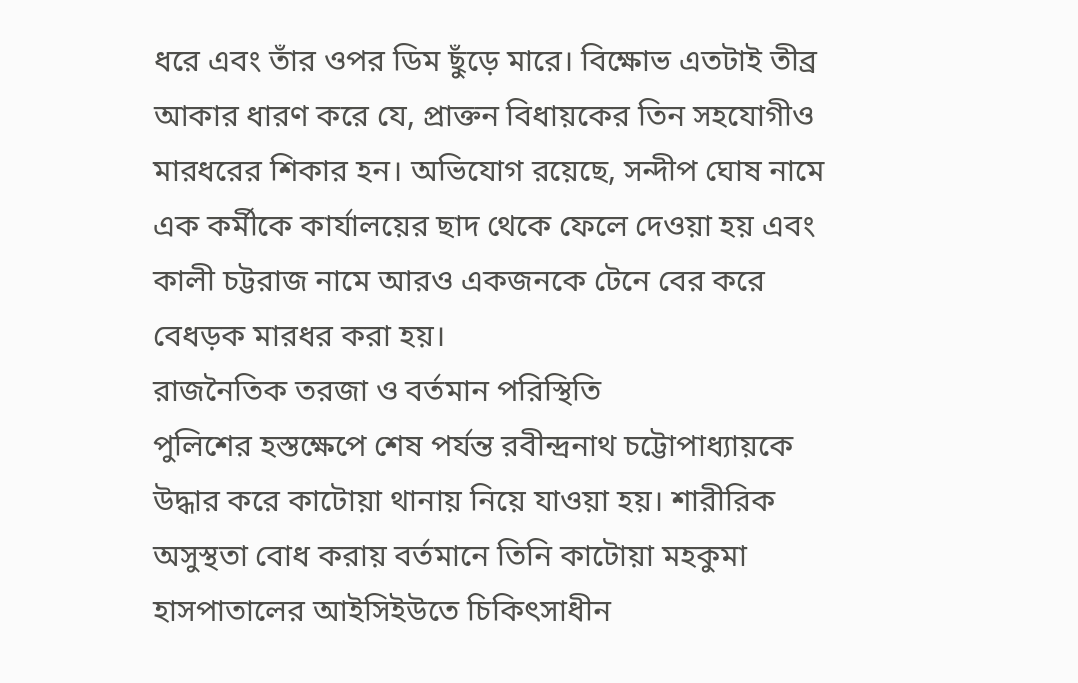ধরে এবং তাঁর ওপর ডিম ছুঁড়ে মারে। বিক্ষোভ এতটাই তীব্র আকার ধারণ করে যে, প্রাক্তন বিধায়কের তিন সহযোগীও মারধরের শিকার হন। অভিযোগ রয়েছে, সন্দীপ ঘোষ নামে এক কর্মীকে কার্যালয়ের ছাদ থেকে ফেলে দেওয়া হয় এবং কালী চট্টরাজ নামে আরও একজনকে টেনে বের করে বেধড়ক মারধর করা হয়।
রাজনৈতিক তরজা ও বর্তমান পরিস্থিতি
পুলিশের হস্তক্ষেপে শেষ পর্যন্ত রবীন্দ্রনাথ চট্টোপাধ্যায়কে উদ্ধার করে কাটোয়া থানায় নিয়ে যাওয়া হয়। শারীরিক অসুস্থতা বোধ করায় বর্তমানে তিনি কাটোয়া মহকুমা হাসপাতালের আইসিইউতে চিকিৎসাধীন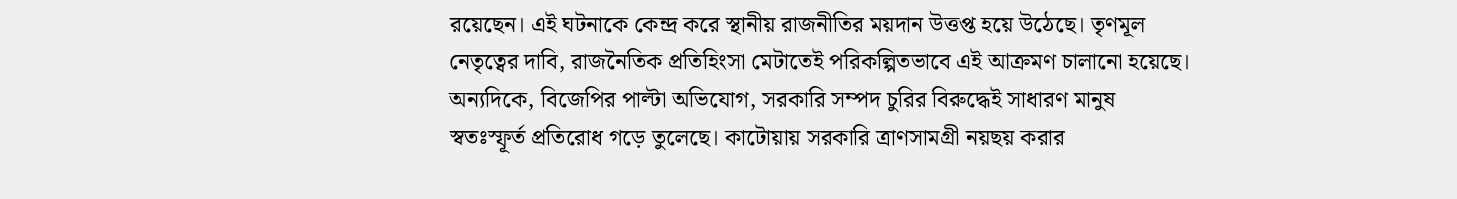রয়েছেন। এই ঘটনাকে কেন্দ্র করে স্থানীয় রাজনীতির ময়দান উত্তপ্ত হয়ে উঠেছে। তৃণমূল নেতৃত্বের দাবি, রাজনৈতিক প্রতিহিংসা মেটাতেই পরিকল্পিতভাবে এই আক্রমণ চালানো হয়েছে। অন্যদিকে, বিজেপির পাল্টা অভিযোগ, সরকারি সম্পদ চুরির বিরুদ্ধেই সাধারণ মানুষ স্বতঃস্ফূর্ত প্রতিরোধ গড়ে তুলেছে। কাটোয়ায় সরকারি ত্রাণসামগ্রী নয়ছয় করার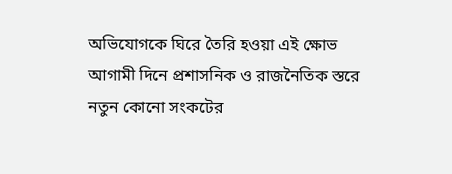অভিযোগকে ঘিরে তৈরি হওয়া এই ক্ষোভ আগামী দিনে প্রশাসনিক ও রাজনৈতিক স্তরে নতুন কোনো সংকটের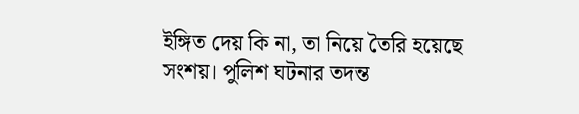ইঙ্গিত দেয় কি না, তা নিয়ে তৈরি হয়েছে সংশয়। পুলিশ ঘটনার তদন্ত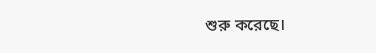শুরু করেছে।